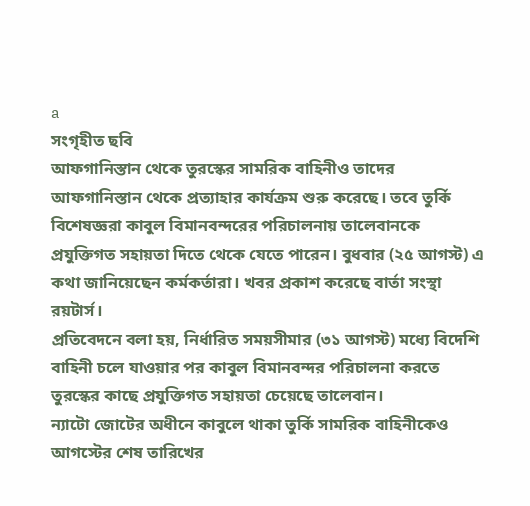a
সংগৃহীত ছবি
আফগানিস্তান থেকে তুরস্কের সামরিক বাহিনীও তাদের আফগানিস্তান থেকে প্রত্যাহার কার্যক্রম শুরু করেছে। তবে তুর্কি বিশেষজ্ঞরা কাবুল বিমানবন্দরের পরিচালনায় তালেবানকে প্রযুক্তিগত সহায়তা দিতে থেকে যেতে পারেন। বুধবার (২৫ আগস্ট) এ কথা জানিয়েছেন কর্মকর্তারা। খবর প্রকাশ করেছে বার্তা সংস্থা রয়টার্স।
প্রতিবেদনে বলা হয়, নির্ধারিত সময়সীমার (৩১ আগস্ট) মধ্যে বিদেশি বাহিনী চলে যাওয়ার পর কাবুল বিমানবন্দর পরিচালনা করতে তুরস্কের কাছে প্রযুক্তিগত সহায়তা চেয়েছে তালেবান।
ন্যাটো জোটের অধীনে কাবুলে থাকা তুর্কি সামরিক বাহিনীকেও আগস্টের শেষ তারিখের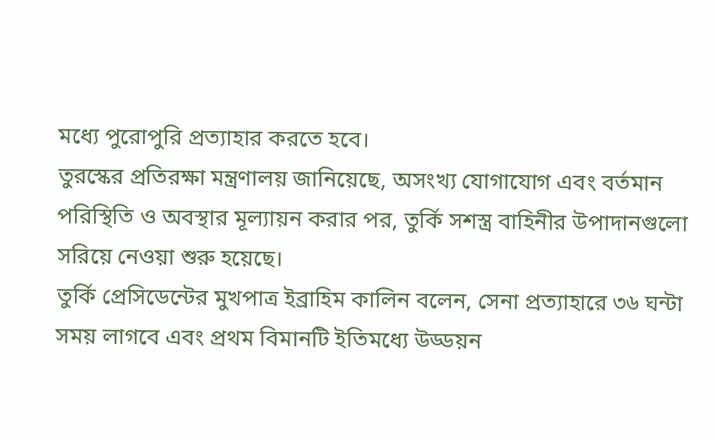মধ্যে পুরোপুরি প্রত্যাহার করতে হবে।
তুরস্কের প্রতিরক্ষা মন্ত্রণালয় জানিয়েছে, অসংখ্য যোগাযোগ এবং বর্তমান পরিস্থিতি ও অবস্থার মূল্যায়ন করার পর, তুর্কি সশস্ত্র বাহিনীর উপাদানগুলো সরিয়ে নেওয়া শুরু হয়েছে।
তুর্কি প্রেসিডেন্টের মুখপাত্র ইব্রাহিম কালিন বলেন, সেনা প্রত্যাহারে ৩৬ ঘন্টা সময় লাগবে এবং প্রথম বিমানটি ইতিমধ্যে উড্ডয়ন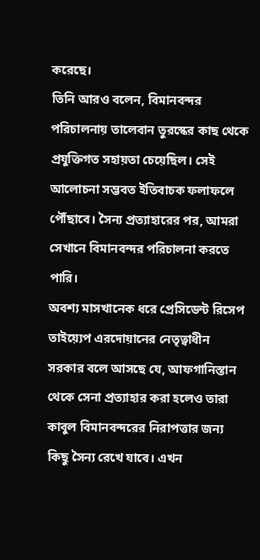করেছে।
তিনি আরও বলেন, বিমানবন্দর পরিচালনায় তালেবান তুরস্কের কাছ থেকে প্রযুক্তিগত সহায়তা চেয়েছিল। সেই আলোচনা সম্ভবত ইতিবাচক ফলাফলে পৌঁছাবে। সৈন্য প্রত্যাহারের পর, আমরা সেখানে বিমানবন্দর পরিচালনা করতে পারি।
অবশ্য মাসখানেক ধরে প্রেসিডেন্ট রিসেপ তাইয়্যেপ এরদোয়ানের নেতৃত্বাধীন সরকার বলে আসছে যে, আফগানিস্তান থেকে সেনা প্রত্যাহার করা হলেও তারা কাবুল বিমানবন্দরের নিরাপত্তার জন্য কিছু সৈন্য রেখে যাবে। এখন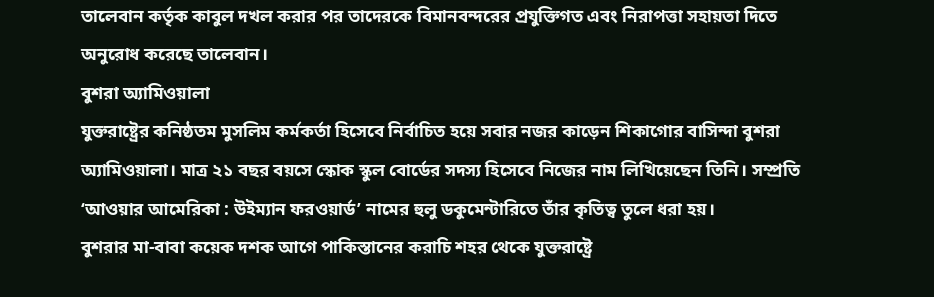তালেবান কর্তৃক কাবুল দখল করার পর তাদেরকে বিমানবন্দরের প্রযুক্তিগত এবং নিরাপত্তা সহায়তা দিতে অনুরোধ করেছে তালেবান।
বুশরা অ্যামিওয়ালা
যুক্তরাষ্ট্রের কনিষ্ঠতম মুসলিম কর্মকর্তা হিসেবে নির্বাচিত হয়ে সবার নজর কাড়েন শিকাগোর বাসিন্দা বুশরা অ্যামিওয়ালা। মাত্র ২১ বছর বয়সে স্কোক স্কুল বোর্ডের সদস্য হিসেবে নিজের নাম লিখিয়েছেন তিনি। সম্প্রতি ‘আওয়ার আমেরিকা : উইম্যান ফরওয়ার্ড’ নামের হুলু ডকুমেন্টারিতে তাঁর কৃতিত্ব তুলে ধরা হয়।
বুশরার মা-বাবা কয়েক দশক আগে পাকিস্তানের করাচি শহর থেকে যুক্তরাষ্ট্রে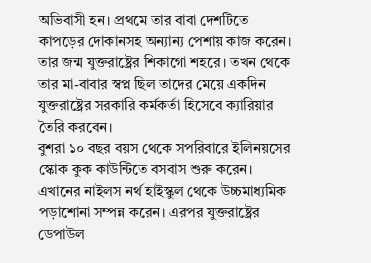অভিবাসী হন। প্রথমে তার বাবা দেশটিতে কাপড়ের দোকানসহ অন্যান্য পেশায় কাজ করেন। তার জন্ম যুক্তরাষ্ট্রের শিকাগো শহরে। তখন থেকে তার মা-বাবার স্বপ্ন ছিল তাদের মেয়ে একদিন যুক্তরাষ্ট্রের সরকারি কর্মকর্তা হিসেবে ক্যারিয়ার তৈরি করবেন।
বুশরা ১০ বছর বয়স থেকে সপরিবারে ইলিনয়সের স্কোক কুক কাউন্টিতে বসবাস শুরু করেন। এখানের নাইলস নর্থ হাইস্কুল থেকে উচ্চমাধ্যমিক পড়াশোনা সম্পন্ন করেন। এরপর যুক্তরাষ্ট্রের ডেপাউল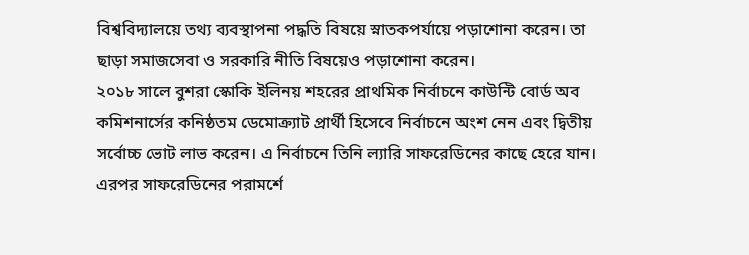বিশ্ববিদ্যালয়ে তথ্য ব্যবস্থাপনা পদ্ধতি বিষয়ে স্নাতকপর্যায়ে পড়াশোনা করেন। তা ছাড়া সমাজসেবা ও সরকারি নীতি বিষয়েও পড়াশোনা করেন।
২০১৮ সালে বুশরা স্কোকি ইলিনয় শহরের প্রাথমিক নির্বাচনে কাউন্টি বোর্ড অব কমিশনার্সের কনিষ্ঠতম ডেমোক্র্যাট প্রার্থী হিসেবে নির্বাচনে অংশ নেন এবং দ্বিতীয় সর্বোচ্চ ভোট লাভ করেন। এ নির্বাচনে তিনি ল্যারি সাফরেডিনের কাছে হেরে যান। এরপর সাফরেডিনের পরামর্শে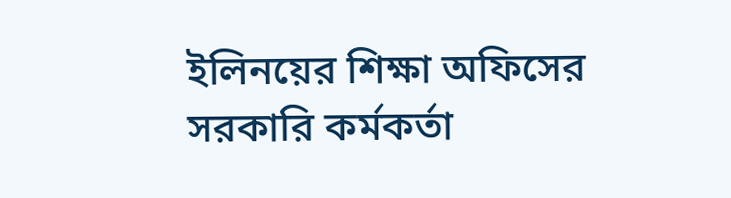ইলিনয়ের শিক্ষা অফিসের সরকারি কর্মকর্তা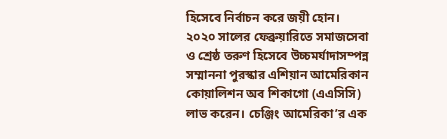হিসেবে নির্বাচন করে জয়ী হোন।
২০২০ সালের ফেব্রুয়ারিতে সমাজসেবা ও শ্রেষ্ঠ তরুণ হিসেবে উচ্চমর্যাদাসম্পন্ন সম্মাননা পুরস্কার এশিয়ান আমেরিকান কোয়ালিশন অব শিকাগো (এএসিসি) লাভ করেন। চেঞ্জিং আমেরিকা’র এক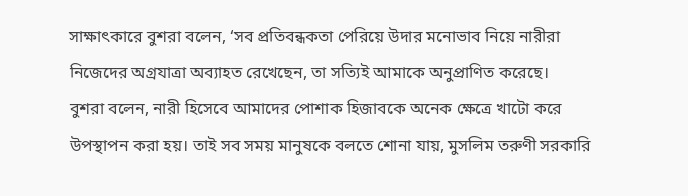সাক্ষাৎকারে বুশরা বলেন, ‘সব প্রতিবন্ধকতা পেরিয়ে উদার মনোভাব নিয়ে নারীরা নিজেদের অগ্রযাত্রা অব্যাহত রেখেছেন, তা সত্যিই আমাকে অনুপ্রাণিত করেছে।
বুশরা বলেন, নারী হিসেবে আমাদের পোশাক হিজাবকে অনেক ক্ষেত্রে খাটো করে উপস্থাপন করা হয়। তাই সব সময় মানুষকে বলতে শোনা যায়, মুসলিম তরুণী সরকারি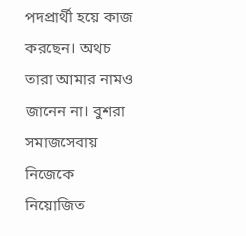পদপ্রার্থী হয়ে কাজ করছেন। অথচ তারা আমার নামও জানেন না। বুশরা সমাজসেবায় নিজেকে নিয়োজিত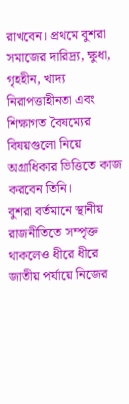রাখবেন। প্রথমে বুশরা সমাজের দারিদ্র্য, ক্ষুধা, গৃহহীন, খাদ্য নিরাপত্তাহীনতা এবং শিক্ষাগত বৈষম্যের বিষয়গুলো নিয়ে অগ্রাধিকার ভিত্তিতে কাজ করবেন তিনি।
বুশরা বর্তমানে স্থানীয় রাজনীতিতে সম্পৃক্ত থাকলেও ধীরে ধীরে জাতীয় পর্যায়ে নিজের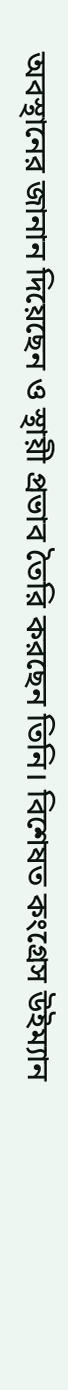অবস্থানের জানান দিয়েছেন ও স্থায়ী প্রভাব তৈরি করছেন তিনি। বিশেষত কংগ্রেস উইম্যান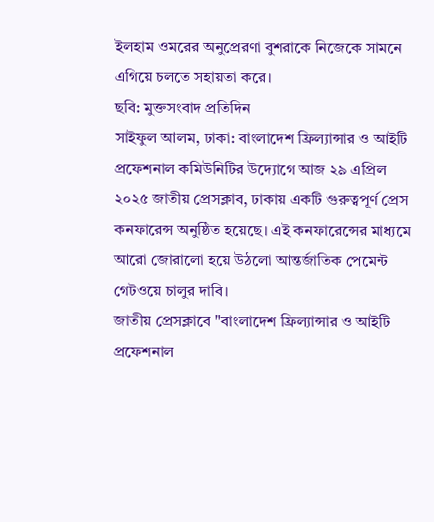ইলহাম ওমরের অনুপ্রেরণা বুশরাকে নিজেকে সামনে এগিয়ে চলতে সহায়তা করে।
ছবি: মুক্তসংবাদ প্রতিদিন
সাইফুল আলম, ঢাকা: বাংলাদেশ ফ্রিল্যান্সার ও আইটি প্রফেশনাল কমিউনিটির উদ্যোগে আজ ২৯ এপ্রিল ২০২৫ জাতীয় প্রেসক্লাব, ঢাকায় একটি গুরুত্বপূর্ণ প্রেস কনফারেন্স অনুষ্ঠিত হয়েছে। এই কনফারেন্সের মাধ্যমে আরো জোরালো হয়ে উঠলো আন্তর্জাতিক পেমেন্ট গেটওয়ে চালুর দাবি।
জাতীয় প্রেসক্লাবে "বাংলাদেশ ফ্রিল্যান্সার ও আইটি প্রফেশনাল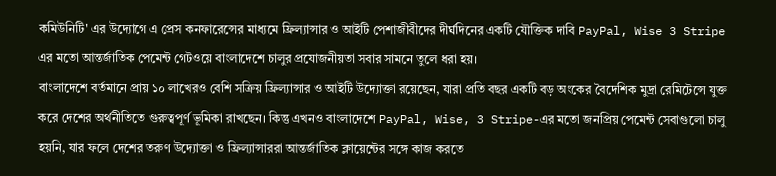কমিউনিটি' এর উদ্যোগে এ প্রেস কনফারেন্সের মাধ্যমে ফ্রিল্যান্সার ও আইটি পেশাজীবীদের দীর্ঘদিনের একটি যৌক্তিক দাবি PayPal, Wise 3 Stripe এর মতো আন্তর্জাতিক পেমেন্ট গেটওয়ে বাংলাদেশে চালুর প্রযোজনীয়তা সবার সামনে তুলে ধরা হয়।
বাংলাদেশে বর্তমানে প্রায় ১০ লাখেরও বেশি সক্রিয় ফ্রিল্যান্সার ও আইটি উদ্যোক্তা রয়েছেন, যারা প্রতি বছর একটি বড় অংকের বৈদেশিক মুদ্রা রেমিটেন্সে যুক্ত করে দেশের অর্থনীতিতে গুরুত্বপূর্ণ ভূমিকা রাখছেন। কিন্তু এখনও বাংলাদেশে PayPal, Wise, 3 Stripe-এর মতো জনপ্রিয় পেমেন্ট সেবাগুলো চালু হয়নি, যার ফলে দেশের তরুণ উদ্যোক্তা ও ফ্রিল্যান্সাররা আন্তর্জাতিক ক্লায়েন্টের সঙ্গে কাজ করতে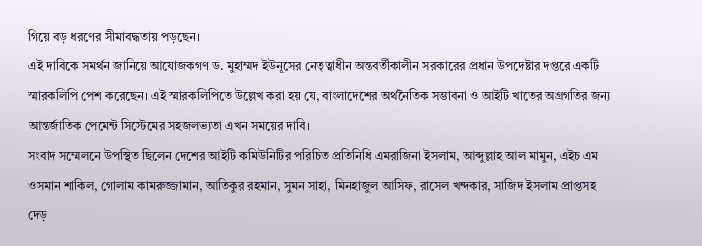গিয়ে বড় ধরণের সীমাবদ্ধতায় পড়ছেন।
এই দাবিকে সমর্থন জানিয়ে আযোজকগণ ড. মুহাম্মদ ইউনূসের নেতৃত্বাধীন অন্তবর্তীকালীন সরকারের প্রধান উপদেষ্টার দপ্তরে একটি স্মারকলিপি পেশ করেছেন। এই স্মারকলিপিতে উল্লেখ করা হয় যে, বাংলাদেশের অর্থনৈতিক সম্ভাবনা ও আইটি খাতের অগ্রগতির জন্য আন্তর্জাতিক পেমেন্ট সিস্টেমের সহজলভ্যতা এখন সময়ের দাবি।
সংবাদ সম্মেলনে উপস্থিত ছিলেন দেশের আইটি কমিউনিটির পরিচিত প্রতিনিধি এমরাজিনা ইসলাম, আব্দুল্লাহ আল মামুন, এইচ এম ওসমান শাকিল, গোলাম কামরুজ্জামান, আতিকুর রহমান, সুমন সাহা, মিনহাজুল আসিফ, রাসেল খন্দকার, সাজিদ ইসলাম প্রাপ্তসহ দেড়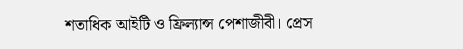শতাধিক আইটি ও ফ্রিল্যান্স পেশাজীবী। প্রেস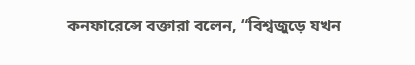কনফারেন্সে বক্তারা বলেন, “বিশ্বজুড়ে যখন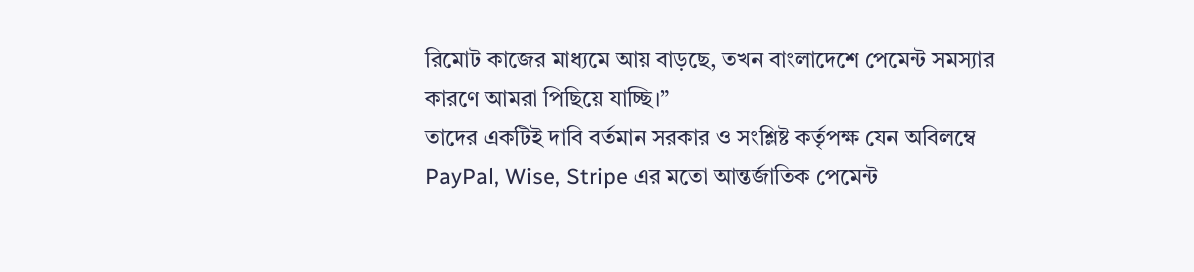রিমোট কাজের মাধ্যমে আয় বাড়ছে, তখন বাংলাদেশে পেমেন্ট সমস্যার কারণে আমরা পিছিয়ে যাচ্ছি।”
তাদের একটিই দাবি বর্তমান সরকার ও সংশ্লিষ্ট কর্তৃপক্ষ যেন অবিলম্বে PayPal, Wise, Stripe এর মতো আন্তর্জাতিক পেমেন্ট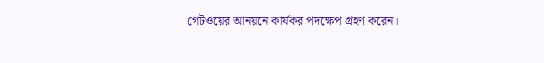গেটওয়ের আনয়নে কার্যকর পদক্ষেপ গ্রহণ করেন।